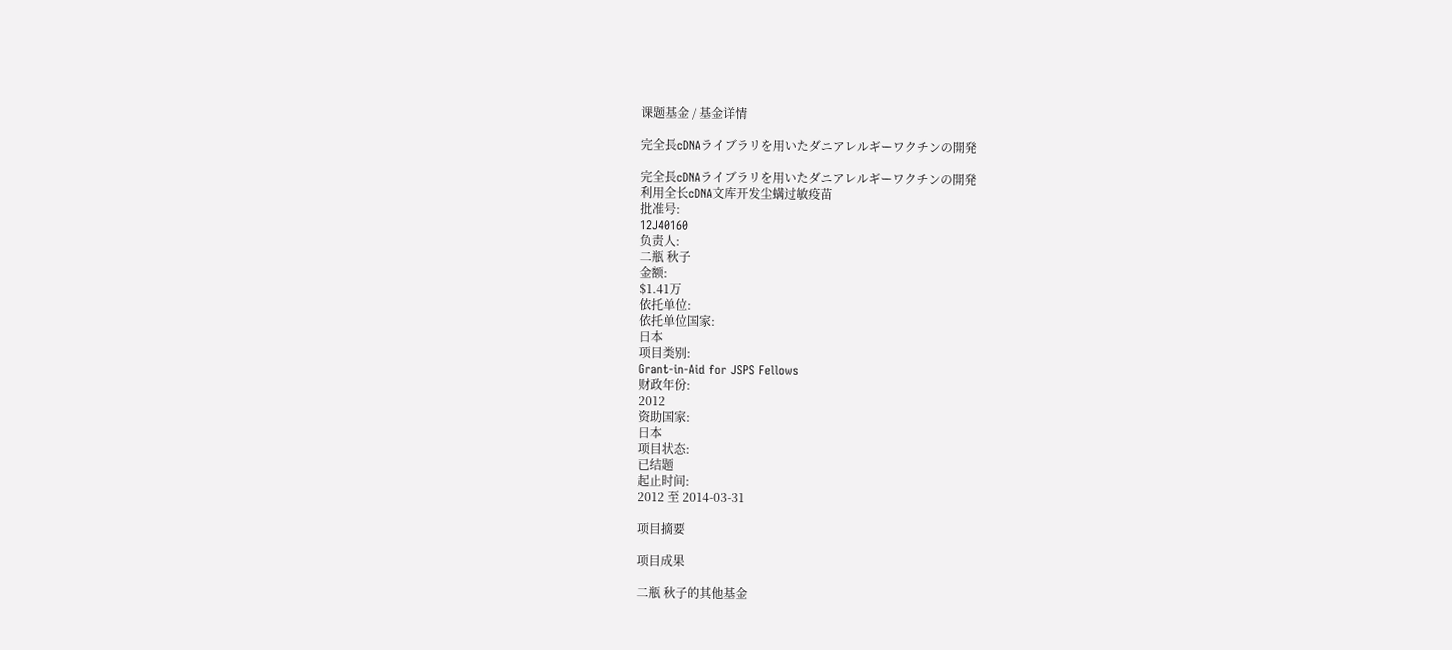课题基金 / 基金详情

完全長cDNAライブラリを用いたダニアレルギーワクチンの開発

完全長cDNAライブラリを用いたダニアレルギーワクチンの開発
利用全长cDNA文库开发尘螨过敏疫苗
批准号:
12J40160
负责人:
二瓶 秋子
金额:
$1.41万
依托单位:
依托单位国家:
日本
项目类别:
Grant-in-Aid for JSPS Fellows
财政年份:
2012
资助国家:
日本
项目状态:
已结题
起止时间:
2012 至 2014-03-31

项目摘要

项目成果

二瓶 秋子的其他基金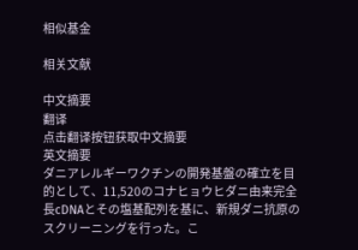相似基金

相关文献

中文摘要
翻译
点击翻译按钮获取中文摘要
英文摘要
ダニアレルギーワクチンの開発基盤の確立を目的として、11,520のコナヒョウヒダニ由来完全長cDNAとその塩基配列を基に、新規ダニ抗原のスクリーニングを行った。こ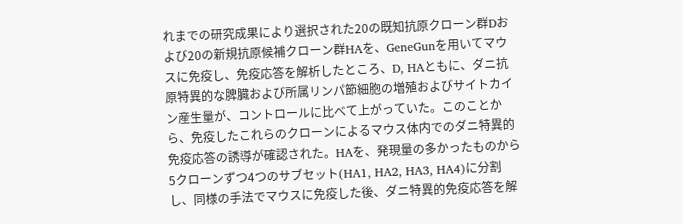れまでの研究成果により選択された20の既知抗原クローン群Dおよび20の新規抗原候補クローン群HAを、GeneGunを用いてマウスに免疫し、免疫応答を解析したところ、D, HAともに、ダニ抗原特異的な脾臓および所属リンパ節細胞の増殖およびサイトカイン産生量が、コントロールに比べて上がっていた。このことから、免疫したこれらのクローンによるマウス体内でのダニ特異的免疫応答の誘導が確認された。HAを、発現量の多かったものから5クローンずつ4つのサブセット(HA1, HA2, HA3, HA4)に分割し、同様の手法でマウスに免疫した後、ダニ特異的免疫応答を解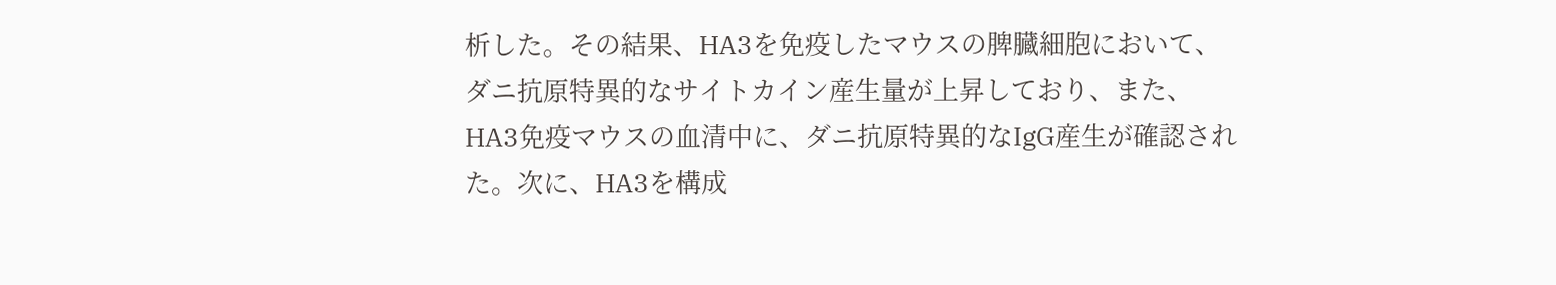析した。その結果、HA3を免疫したマウスの脾臓細胞において、ダニ抗原特異的なサイトカイン産生量が上昇しており、また、HA3免疫マウスの血清中に、ダニ抗原特異的なIgG産生が確認された。次に、HA3を構成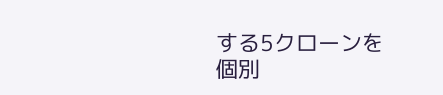する5クローンを個別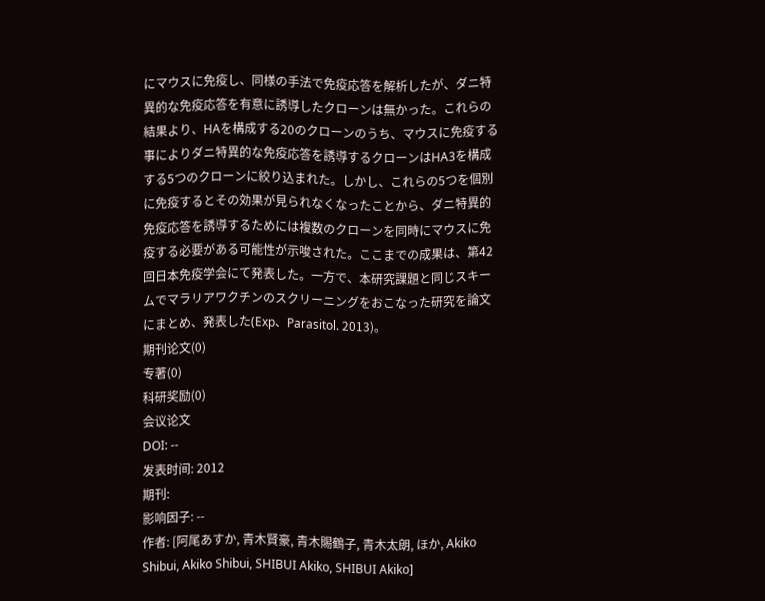にマウスに免疫し、同様の手法で免疫応答を解析したが、ダニ特異的な免疫応答を有意に誘導したクローンは無かった。これらの結果より、HAを構成する20のクローンのうち、マウスに免疫する事によりダニ特異的な免疫応答を誘導するクローンはHA3を構成する5つのクローンに絞り込まれた。しかし、これらの5つを個別に免疫するとその効果が見られなくなったことから、ダニ特異的免疫応答を誘導するためには複数のクローンを同時にマウスに免疫する必要がある可能性が示唆された。ここまでの成果は、第42回日本免疫学会にて発表した。一方で、本研究課題と同じスキームでマラリアワクチンのスクリーニングをおこなった研究を論文にまとめ、発表した(Exp、Parasitol. 2013)。
期刊论文(0)
专著(0)
科研奖励(0)
会议论文
DOI: --
发表时间: 2012
期刊:
影响因子: --
作者: [阿尾あすか, 青木賢豪, 青木賜鶴子, 青木太朗, ほか, Akiko Shibui, Akiko Shibui, SHIBUI Akiko, SHIBUI Akiko]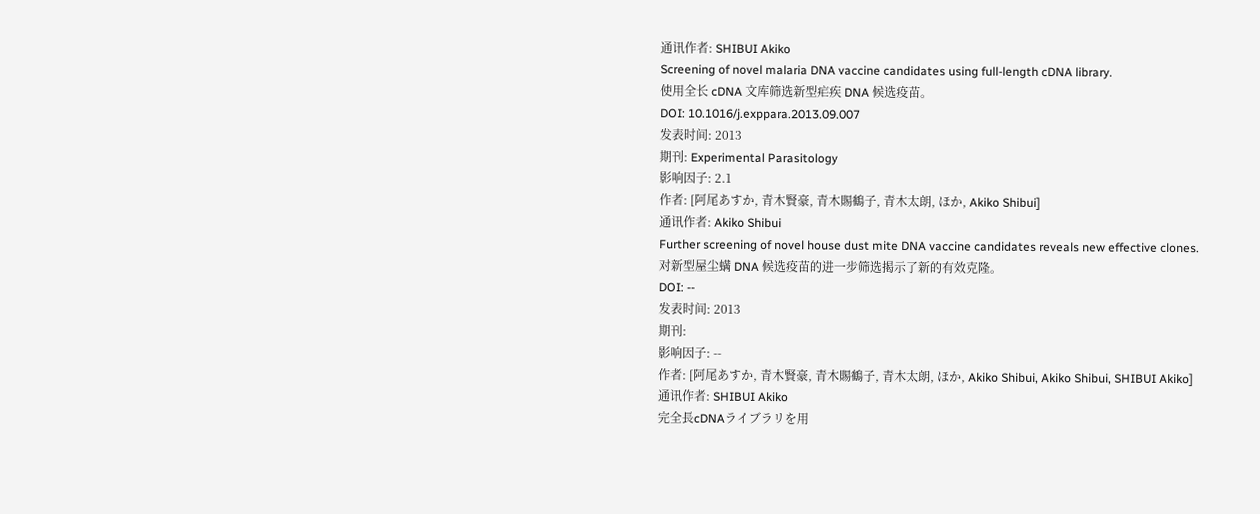通讯作者: SHIBUI Akiko
Screening of novel malaria DNA vaccine candidates using full-length cDNA library.
使用全长 cDNA 文库筛选新型疟疾 DNA 候选疫苗。
DOI: 10.1016/j.exppara.2013.09.007
发表时间: 2013
期刊: Experimental Parasitology
影响因子: 2.1
作者: [阿尾あすか, 青木賢豪, 青木賜鶴子, 青木太朗, ほか, Akiko Shibui]
通讯作者: Akiko Shibui
Further screening of novel house dust mite DNA vaccine candidates reveals new effective clones.
对新型屋尘螨 DNA 候选疫苗的进一步筛选揭示了新的有效克隆。
DOI: --
发表时间: 2013
期刊:
影响因子: --
作者: [阿尾あすか, 青木賢豪, 青木賜鶴子, 青木太朗, ほか, Akiko Shibui, Akiko Shibui, SHIBUI Akiko]
通讯作者: SHIBUI Akiko
完全長cDNAライブラリを用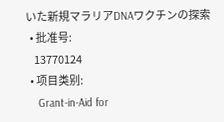いた新規マラリアDNAワクチンの探索
  • 批准号:
    13770124
  • 项目类别:
    Grant-in-Aid for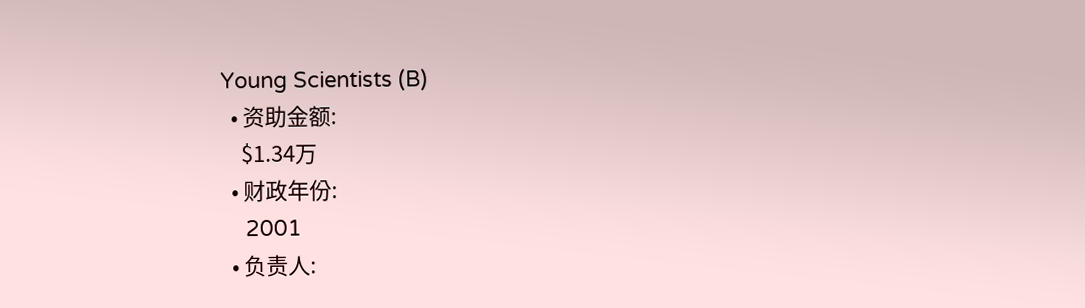Young Scientists (B)
  • 资助金额:
    $1.34万
  • 财政年份:
    2001
  • 负责人: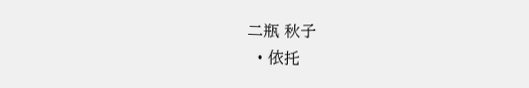二瓶 秋子
  • 依托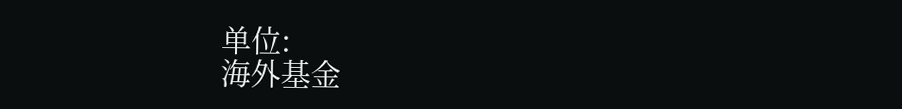单位:
海外基金